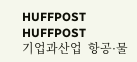HUFFPOST
HUFFPOST
기업과산업  항공·물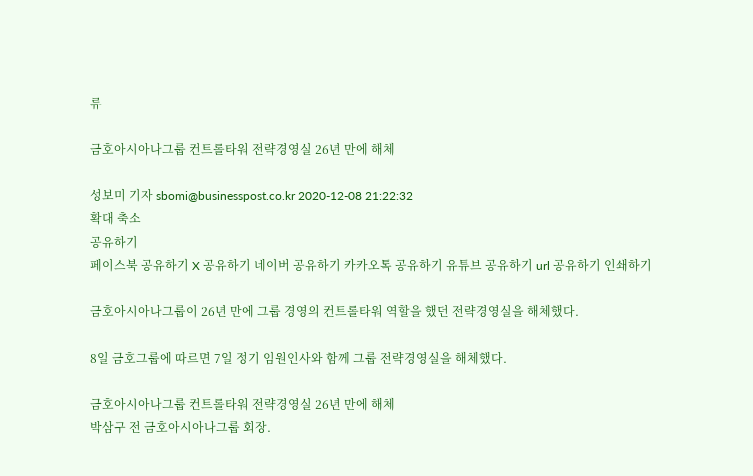류

금호아시아나그룹 컨트롤타워 전략경영실 26년 만에 해체

성보미 기자 sbomi@businesspost.co.kr 2020-12-08 21:22:32
확대 축소
공유하기
페이스북 공유하기 X 공유하기 네이버 공유하기 카카오톡 공유하기 유튜브 공유하기 url 공유하기 인쇄하기

금호아시아나그룹이 26년 만에 그룹 경영의 컨트롤타워 역할을 했던 전략경영실을 해체했다.

8일 금호그룹에 따르면 7일 정기 임원인사와 함께 그룹 전략경영실을 해체했다.

금호아시아나그룹 컨트롤타워 전략경영실 26년 만에 해체
박삼구 전 금호아시아나그룹 회장.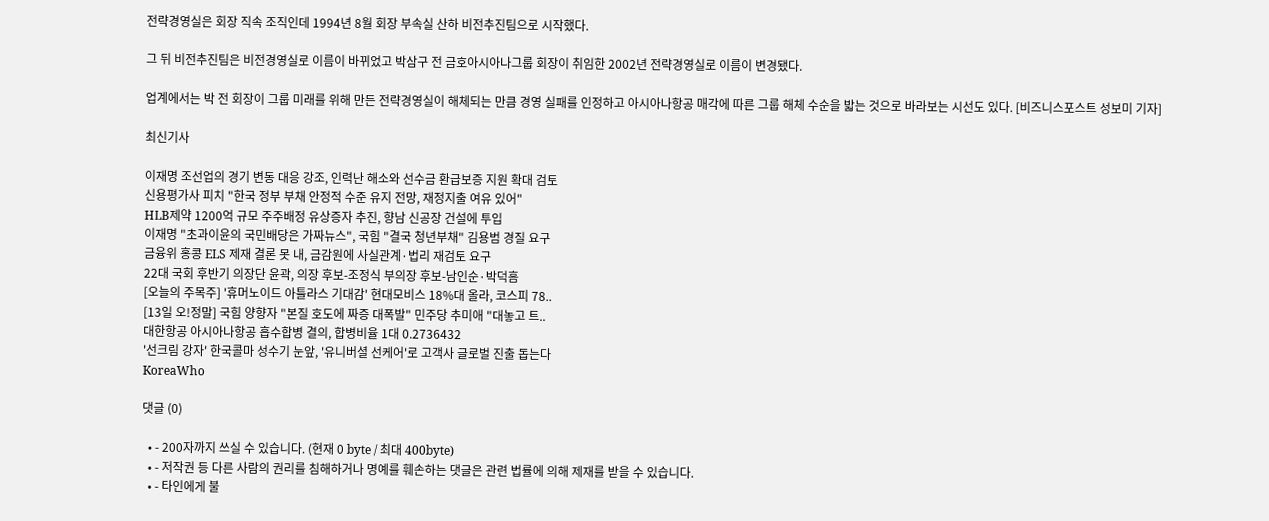전략경영실은 회장 직속 조직인데 1994년 8월 회장 부속실 산하 비전추진팀으로 시작했다.

그 뒤 비전추진팀은 비전경영실로 이름이 바뀌었고 박삼구 전 금호아시아나그룹 회장이 취임한 2002년 전략경영실로 이름이 변경됐다.

업계에서는 박 전 회장이 그룹 미래를 위해 만든 전략경영실이 해체되는 만큼 경영 실패를 인정하고 아시아나항공 매각에 따른 그룹 해체 수순을 밟는 것으로 바라보는 시선도 있다. [비즈니스포스트 성보미 기자]

최신기사

이재명 조선업의 경기 변동 대응 강조, 인력난 해소와 선수금 환급보증 지원 확대 검토
신용평가사 피치 "한국 정부 부채 안정적 수준 유지 전망, 재정지출 여유 있어"
HLB제약 1200억 규모 주주배정 유상증자 추진, 향남 신공장 건설에 투입
이재명 "초과이윤의 국민배당은 가짜뉴스", 국힘 "결국 청년부채" 김용범 경질 요구
금융위 홍콩 ELS 제재 결론 못 내, 금감원에 사실관계·법리 재검토 요구
22대 국회 후반기 의장단 윤곽, 의장 후보-조정식 부의장 후보-남인순·박덕흠
[오늘의 주목주] '휴머노이드 아틀라스 기대감' 현대모비스 18%대 올라, 코스피 78..
[13일 오!정말] 국힘 양향자 "본질 호도에 짜증 대폭발" 민주당 추미애 "대놓고 트..
대한항공 아시아나항공 흡수합병 결의, 합병비율 1대 0.2736432
'선크림 강자' 한국콜마 성수기 눈앞, '유니버셜 선케어'로 고객사 글로벌 진출 돕는다
KoreaWho

댓글 (0)

  • - 200자까지 쓰실 수 있습니다. (현재 0 byte / 최대 400byte)
  • - 저작권 등 다른 사람의 권리를 침해하거나 명예를 훼손하는 댓글은 관련 법률에 의해 제재를 받을 수 있습니다.
  • - 타인에게 불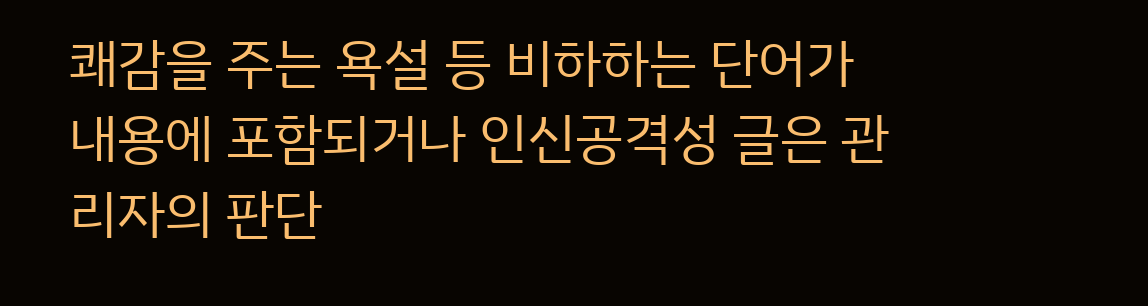쾌감을 주는 욕설 등 비하하는 단어가 내용에 포함되거나 인신공격성 글은 관리자의 판단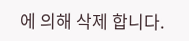에 의해 삭제 합니다.